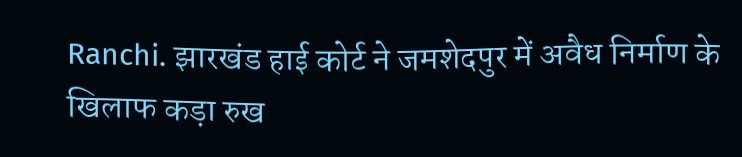Ranchi. झारखंड हाई कोर्ट ने जमशेदपुर में अवैध निर्माण के खिलाफ कड़ा रुख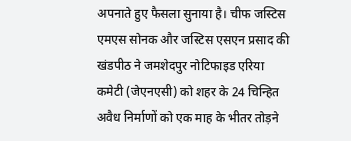अपनाते हुए फैसला सुनाया है। चीफ जस्टिस एमएस सोनक और जस्टिस एसएन प्रसाद की खंडपीठ ने जमशेदपुर नोटिफाइड एरिया कमेटी (जेएनएसी) को शहर के 24 चिन्हित अवैध निर्माणों को एक माह के भीतर तोड़ने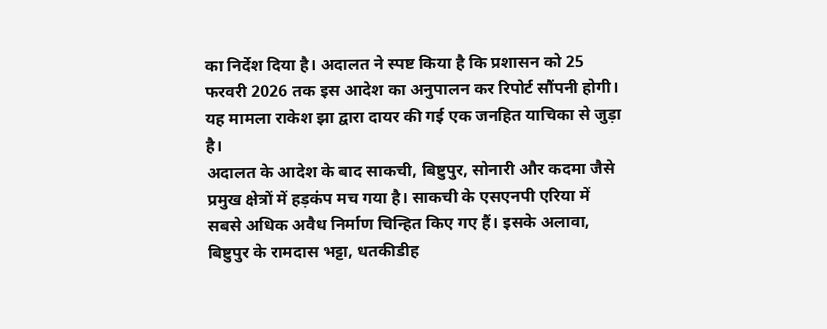का निर्देश दिया है। अदालत ने स्पष्ट किया है कि प्रशासन को 25 फरवरी 2026 तक इस आदेश का अनुपालन कर रिपोर्ट सौंपनी होगी। यह मामला राकेश झा द्वारा दायर की गई एक जनहित याचिका से जुड़ा है।
अदालत के आदेश के बाद साकची, बिष्टुपुर, सोनारी और कदमा जैसे प्रमुख क्षेत्रों में हड़कंप मच गया है। साकची के एसएनपी एरिया में सबसे अधिक अवैध निर्माण चिन्हित किए गए हैं। इसके अलावा, बिष्टुपुर के रामदास भट्टा, धतकीडीह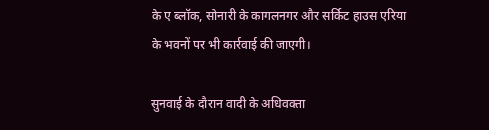के ए ब्लॉक, सोनारी के कागलनगर और सर्किट हाउस एरिया के भवनों पर भी कार्रवाई की जाएगी।

सुनवाई के दौरान वादी के अधिवक्ता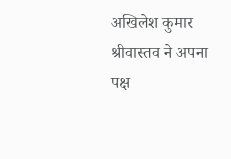अखिलेश कुमार श्रीवास्तव ने अपना पक्ष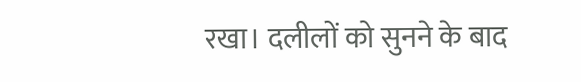रखा। दलीलों को सुनने के बाद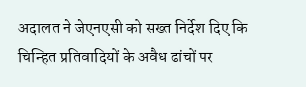अदालत ने जेएनएसी को सख्त निर्देश दिए कि चिन्हित प्रतिवादियों के अवैध ढांचों पर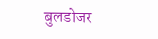बुलडोजर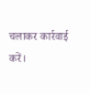चलाकर कार्रवाई करें।